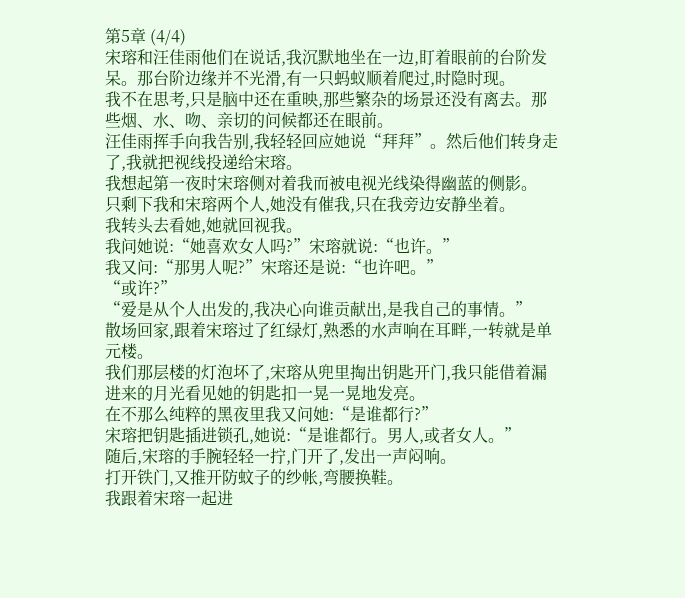第5章 (4/4)
宋瑢和汪佳雨他们在说话,我沉默地坐在一边,盯着眼前的台阶发呆。那台阶边缘并不光滑,有一只蚂蚁顺着爬过,时隐时现。
我不在思考,只是脑中还在重映,那些繁杂的场景还没有离去。那些烟、水、吻、亲切的问候都还在眼前。
汪佳雨挥手向我告别,我轻轻回应她说“拜拜”。然后他们转身走了,我就把视线投递给宋瑢。
我想起第一夜时宋瑢侧对着我而被电视光线染得幽蓝的侧影。
只剩下我和宋瑢两个人,她没有催我,只在我旁边安静坐着。
我转头去看她,她就回视我。
我问她说:“她喜欢女人吗?”宋瑢就说:“也许。”
我又问:“那男人呢?”宋瑢还是说:“也许吧。”
“或许?”
“爱是从个人出发的,我决心向谁贡献出,是我自己的事情。”
散场回家,跟着宋瑢过了红绿灯,熟悉的水声响在耳畔,一转就是单元楼。
我们那层楼的灯泡坏了,宋瑢从兜里掏出钥匙开门,我只能借着漏进来的月光看见她的钥匙扣一晃一晃地发亮。
在不那么纯粹的黑夜里我又问她:“是谁都行?”
宋瑢把钥匙插进锁孔,她说:“是谁都行。男人,或者女人。”
随后,宋瑢的手腕轻轻一拧,门开了,发出一声闷响。
打开铁门,又推开防蚊子的纱帐,弯腰换鞋。
我跟着宋瑢一起进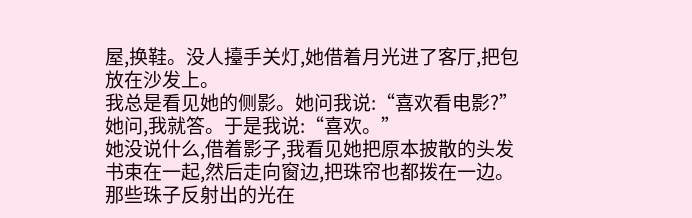屋,换鞋。没人擡手关灯,她借着月光进了客厅,把包放在沙发上。
我总是看见她的侧影。她问我说:“喜欢看电影?”
她问,我就答。于是我说:“喜欢。”
她没说什么,借着影子,我看见她把原本披散的头发书束在一起,然后走向窗边,把珠帘也都拨在一边。那些珠子反射出的光在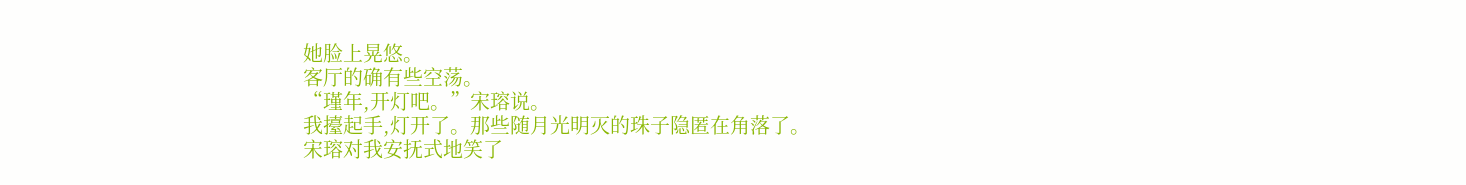她脸上晃悠。
客厅的确有些空荡。
“瑾年,开灯吧。”宋瑢说。
我擡起手,灯开了。那些随月光明灭的珠子隐匿在角落了。
宋瑢对我安抚式地笑了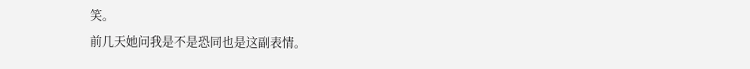笑。
前几天她问我是不是恐同也是这副表情。